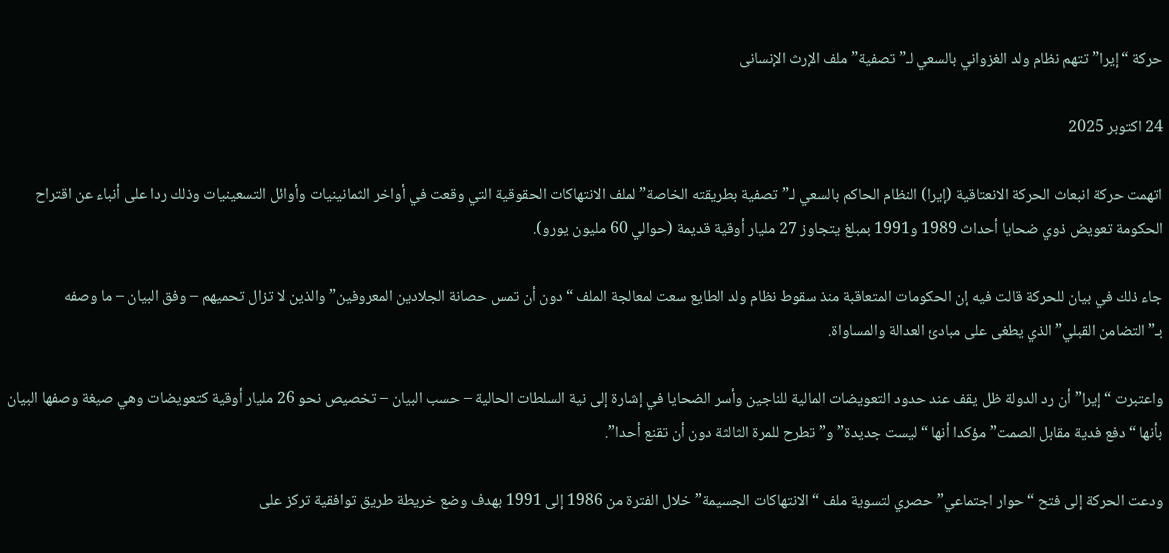حركة “إيرا” تتهم نظام ولد الغزواني بالسعي لـ”تصفية” ملف الإرث الإنسانى

24 اكتوبر 2025

اتهمت حركة انبعاث الحركة الانعتاقية (إيرا) النظام الحاكم بالسعي لـ”تصفية بطريقته الخاصة” لملف الانتهاكات الحقوقية التي وقعت في أواخر الثمانينيات وأوائل التسعينيات وذلك ردا على أنباء عن اقتراح الحكومة تعويض ذوي ضحايا أحداث 1989 و1991 بمبلغ يتجاوز 27 مليار أوقية قديمة (حوالي 60 مليون يورو).

جاء ذلك في بيان للحركة قالت فيه إن الحكومات المتعاقبة منذ سقوط نظام ولد الطايع سعت لمعالجة الملف “دون أن تمس حصانة الجلادين المعروفين” والذين لا تزال تحميهم – وفق البيان – ما وصفه بـ”التضامن القبلي” الذي يطغى على مبادئ العدالة والمساواة.

واعتبرت “إيرا” أن رد الدولة ظل يقف عند حدود التعويضات المالية للناجين وأسر الضحايا في إشارة إلى نية السلطات الحالية – حسب البيان – تخصيص نحو 26 مليار أوقية كتعويضات وهي صيغة وصفها البيان بأنها “دفع فدية مقابل الصمت” مؤكدا أنها “ليست جديدة” و”تطرح للمرة الثالثة دون أن تقنع أحدا”.

ودعت الحركة إلى فتح “حوار اجتماعي” حصري لتسوية ملف “الانتهاكات الجسيمة” خلال الفترة من 1986 إلى 1991 بهدف وضع خريطة طريق توافقية تركز على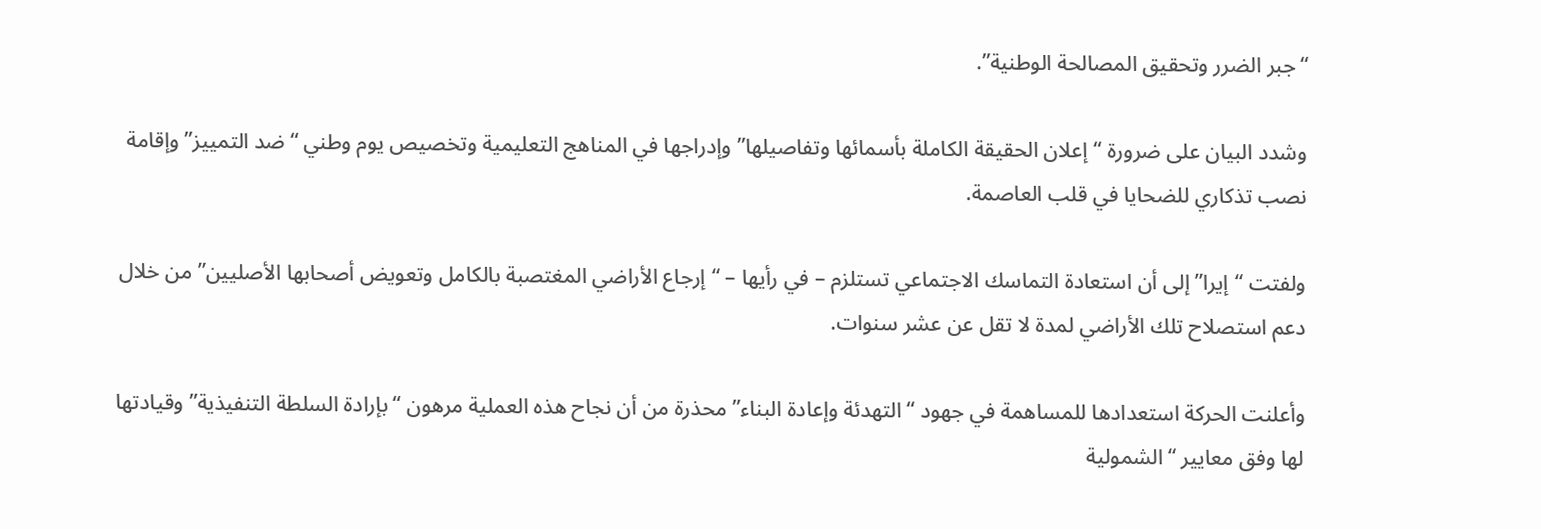“جبر الضرر وتحقيق المصالحة الوطنية”.

وشدد البيان على ضرورة “إعلان الحقيقة الكاملة بأسمائها وتفاصيلها” وإدراجها في المناهج التعليمية وتخصيص يوم وطني “ضد التمييز” وإقامة نصب تذكاري للضحايا في قلب العاصمة.

ولفتت “إيرا” إلى أن استعادة التماسك الاجتماعي تستلزم – في رأيها – “إرجاع الأراضي المغتصبة بالكامل وتعويض أصحابها الأصليين” من خلال دعم استصلاح تلك الأراضي لمدة لا تقل عن عشر سنوات.

وأعلنت الحركة استعدادها للمساهمة في جهود “التهدئة وإعادة البناء” محذرة من أن نجاح هذه العملية مرهون “بإرادة السلطة التنفيذية” وقيادتها لها وفق معايير “الشمولية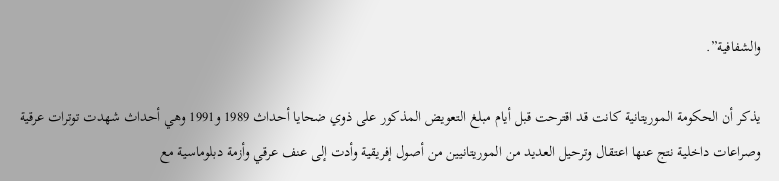والشفافية”.

يذكر أن الحكومة الموريتانية كانت قد اقترحت قبل أيام مبلغ التعويض المذكور على ذوي ضحايا أحداث 1989 و1991 وهي أحداث شهدت توترات عرقية وصراعات داخلية نتج عنها اعتقال وترحيل العديد من الموريتانيين من أصول إفريقية وأدت إلى عنف عرقي وأزمة دبلوماسية مع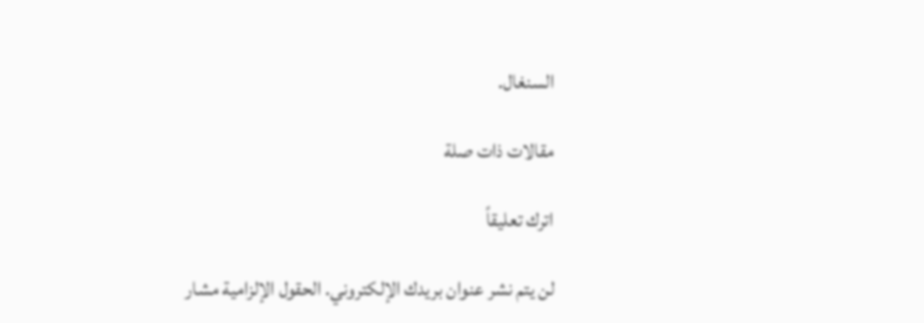السنغال.

مقالات ذات صلة

اترك تعليقاً

لن يتم نشر عنوان بريدك الإلكتروني. الحقول الإلزامية مشار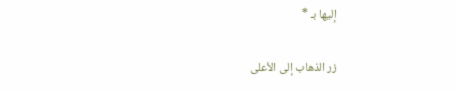إليها بـ *

زر الذهاب إلى الأعلى